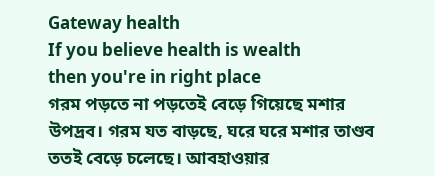Gateway health
If you believe health is wealth
then you're in right place
গরম পড়তে না পড়তেই বেড়ে গিয়েছে মশার উপদ্রব। গরম যত বাড়ছে, ঘরে ঘরে মশার তাণ্ডব ততই বেড়ে চলেছে। আবহাওয়ার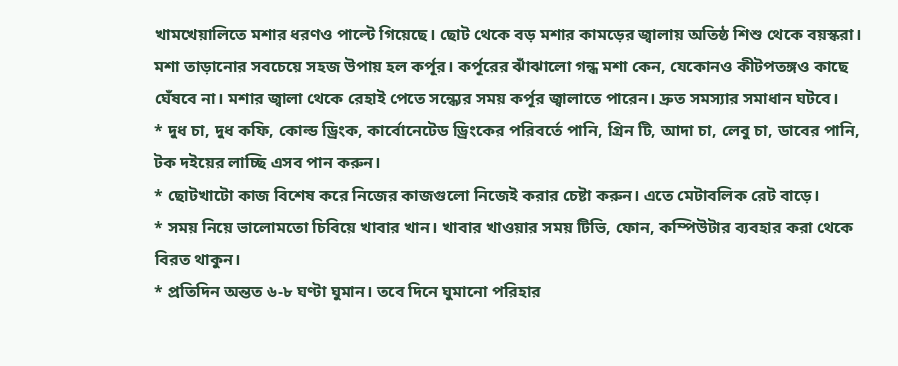খামখেয়ালিতে মশার ধরণও পাল্টে গিয়েছে। ছোট থেকে বড় মশার কামড়ের জ্বালায় অতিষ্ঠ শিশু থেকে বয়স্করা।
মশা তাড়ানোর সবচেয়ে সহজ উপায় হল কর্পূর। কর্পূরের ঝাঁঝালো গন্ধ মশা কেন, যেকোনও কীটপতঙ্গও কাছে ঘেঁষবে না। মশার জ্বালা থেকে রেহাই পেতে সন্ধ্যের সময় কর্পূর জ্বালাতে পারেন। দ্রুত সমস্যার সমাধান ঘটবে।
* দুধ চা, দুধ কফি, কোল্ড ড্রিংক, কার্বোনেটেড ড্রিংকের পরিবর্তে পানি, গ্রিন টি, আদা চা, লেবু চা, ডাবের পানি, টক দইয়ের লাচ্ছি এসব পান করুন।
* ছোটখাটো কাজ বিশেষ করে নিজের কাজগুলো নিজেই করার চেষ্টা করুন। এতে মেটাবলিক রেট বাড়ে।
* সময় নিয়ে ভালোমতো চিবিয়ে খাবার খান। খাবার খাওয়ার সময় টিভি, ফোন, কম্পিউটার ব্যবহার করা থেকে বিরত থাকুন।
* প্রতিদিন অন্তত ৬-৮ ঘণ্টা ঘুমান। তবে দিনে ঘুমানো পরিহার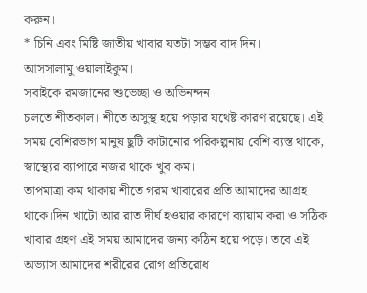করুন।
* চিনি এবং মিষ্টি জাতীয় খাবার যতটা সম্ভব বাদ দিন।
আসসালামু ওয়ালাইকুম।
সবাইকে রমজানের শুভেচ্ছা ও অভিনন্দন
চলতে শীতকাল। শীতে অসুস্থ হয়ে পড়ার যথেষ্ট কারণ রয়েছে। এই সময় বেশিরভাগ মানুষ ছুটি কাটানোর পরিকল্পনায় বেশি ব্যস্ত থাকে, স্বাস্থ্যের ব্যাপারে নজর থাকে খুব কম।
তাপমাত্রা কম থাকায় শীতে গরম খাবারের প্রতি আমাদের আগ্রহ থাকে।দিন খাটো আর রাত দীর্ঘ হওয়ার কারণে ব্যায়াম করা ও সঠিক খাবার গ্রহণ এই সময় আমাদের জন্য কঠিন হয়ে পড়ে। তবে এই অভ্যাস আমাদের শরীরের রোগ প্রতিরোধ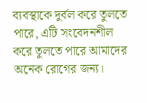ব্যবস্থাকে দুর্বল করে তুলতে পারে, এটি সংবেদনশীল করে তুলতে পারে আমাদের অনেক রোগের জন্য।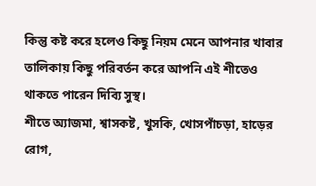কিন্তু কষ্ট করে হলেও কিছু নিয়ম মেনে আপনার খাবার তালিকায় কিছু পরিবর্তন করে আপনি এই শীতেও থাকতে পারেন দিব্যি সুস্থ।
শীতে অ্যাজমা, শ্বাসকষ্ট, খুসকি, খোসপাঁচড়া, হাড়ের রোগ,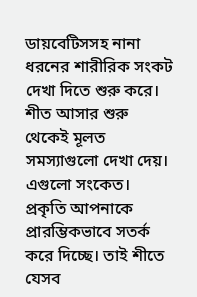ডায়বেটিসসহ নানা ধরনের শারীরিক সংকট দেখা দিতে শুরু করে। শীত আসার শুরু থেকেই মূলত সমস্যাগুলো দেখা দেয়। এগুলো সংকেত। প্রকৃতি আপনাকে প্রারম্ভিকভাবে সতর্ক করে দিচ্ছে। তাই শীতে যেসব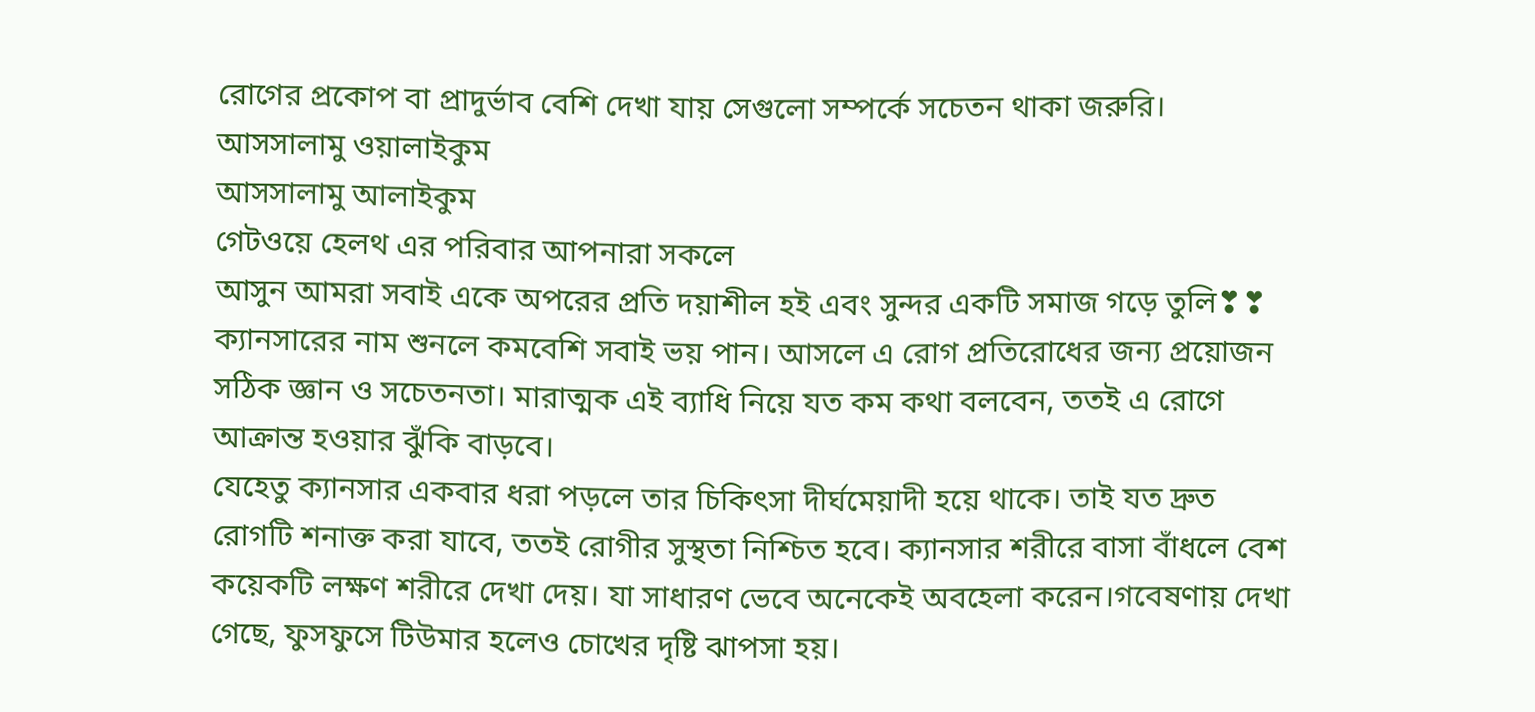রোগের প্রকোপ বা প্রাদুর্ভাব বেশি দেখা যায় সেগুলো সম্পর্কে সচেতন থাকা জরুরি।
আসসালামু ওয়ালাইকুম
আসসালামু আলাইকুম
গেটওয়ে হেলথ এর পরিবার আপনারা সকলে
আসুন আমরা সবাই একে অপরের প্রতি দয়াশীল হই এবং সুন্দর একটি সমাজ গড়ে তুলি❣❣
ক্যানসারের নাম শুনলে কমবেশি সবাই ভয় পান। আসলে এ রোগ প্রতিরোধের জন্য প্রয়োজন সঠিক জ্ঞান ও সচেতনতা। মারাত্মক এই ব্যাধি নিয়ে যত কম কথা বলবেন, ততই এ রোগে আক্রান্ত হওয়ার ঝুঁকি বাড়বে।
যেহেতু ক্যানসার একবার ধরা পড়লে তার চিকিৎসা দীর্ঘমেয়াদী হয়ে থাকে। তাই যত দ্রুত রোগটি শনাক্ত করা যাবে, ততই রোগীর সুস্থতা নিশ্চিত হবে। ক্যানসার শরীরে বাসা বাঁধলে বেশ কয়েকটি লক্ষণ শরীরে দেখা দেয়। যা সাধারণ ভেবে অনেকেই অবহেলা করেন।গবেষণায় দেখা গেছে, ফুসফুসে টিউমার হলেও চোখের দৃষ্টি ঝাপসা হয়।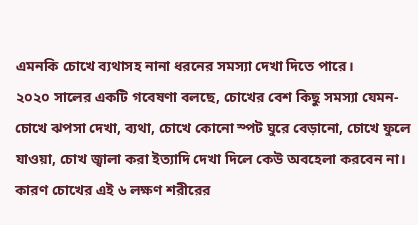এমনকি চোখে ব্যথাসহ নানা ধরনের সমস্যা দেখা দিতে পারে।
২০২০ সালের একটি গবেষণা বলছে, চোখের বেশ কিছু সমস্যা যেমন- চোখে ঝপসা দেখা, ব্যথা, চোখে কোনো স্পট ঘুরে বেড়ানো, চোখে ফুলে যাওয়া, চোখ জ্বালা করা ইত্যাদি দেখা দিলে কেউ অবহেলা করবেন না। কারণ চোখের এই ৬ লক্ষণ শরীরের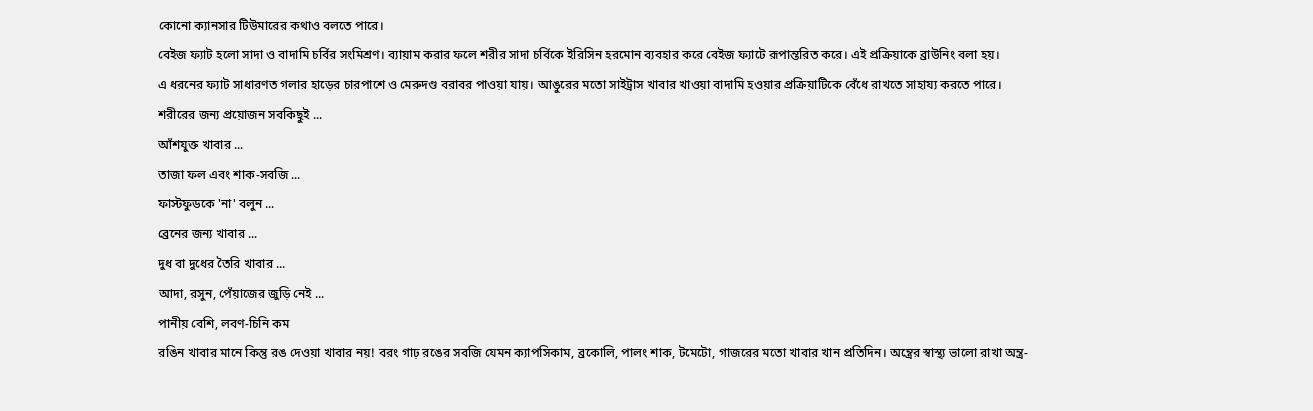কোনো ক্যানসার টিউমারের কথাও বলতে পারে।
বেইজ ফ্যাট হলো সাদা ও বাদামি চর্বির সংমিশ্রণ। ব্যায়াম করার ফলে শরীর সাদা চর্বিকে ইরিসিন হরমোন ব্যবহার করে বেইজ ফ্যাটে রূপান্তরিত করে। এই প্রক্রিয়াকে ব্রাউনিং বলা হয়।
এ ধরনের ফ্যাট সাধারণত গলার হাড়ের চারপাশে ও মেরুদণ্ড বরাবর পাওয়া যায়। আঙুরের মতো সাইট্রাস খাবার খাওয়া বাদামি হওয়ার প্রক্রিয়াটিকে বেঁধে রাখতে সাহায্য করতে পারে।
শরীরের জন্য প্রয়োজন সবকিছুই ...
আঁশযুক্ত খাবার ...
তাজা ফল এবং শাক-সবজি ...
ফাস্টফুডকে 'না' বলুন ...
ব্রেনের জন্য খাবার ...
দুধ বা দুধের তৈরি খাবার ...
আদা, রসুন, পেঁয়াজের জুড়ি নেই ...
পানীয় বেশি, লবণ-চিনি কম
রঙিন খাবার মানে কিন্তু রঙ দেওয়া খাবার নয়! বরং গাঢ় রঙের সবজি যেমন ক্যাপসিকাম, ব্রকোলি, পালং শাক, টমেটো, গাজরের মতো খাবার খান প্রতিদিন। অন্ত্রের স্বাস্থ্য ভালো রাখা অন্ত্র-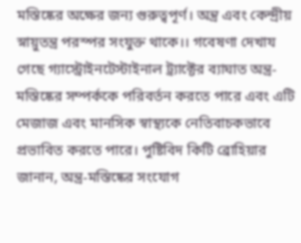মস্তিষ্কের অক্ষের জন্য গুরুত্বপূর্ণ। অন্ত্র এবং কেন্দ্রীয় স্নায়ুতন্ত্র পরস্পর সংযুক্ত থাকে।। গবেষণা দেখায গেছে গ্যাস্ট্রোইনটেস্টাইনাল ট্র্যাক্টের ব্যাঘাত অন্ত্র-মস্তিষ্কের সম্পর্ককে পরিবর্তন করতে পারে এবং এটি মেজাজ এবং মানসিক স্বাস্থ্যকে নেতিবাচকভাবে প্রভাবিত করতে পারে। পুষ্টিবিদ কিটি ব্রোহিয়ার জানান, অন্ত্র-মস্তিষ্কের সংযোগ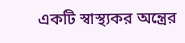একটি স্বাস্থ্যকর অন্ত্রের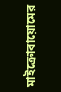মাইক্রোবায়োমের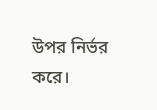উপর নির্ভর করে।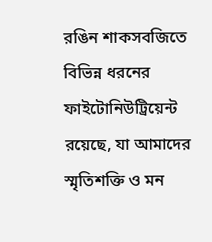রঙিন শাকসবজিতে বিভিন্ন ধরনের ফাইটোনিউট্রিয়েন্ট রয়েছে, যা আমাদের স্মৃতিশক্তি ও মন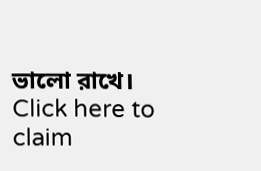ভালো রাখে।
Click here to claim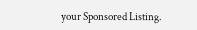your Sponsored Listing.